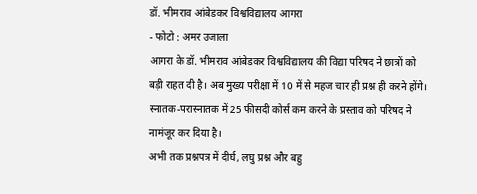डॉ. भीमराव आंबेडकर विश्वविद्यालय आगरा
- फोटो : अमर उजाला
आगरा के डॉ. भीमराव आंबेडकर विश्वविद्यालय की विद्या परिषद ने छात्रों को बड़ी राहत दी है। अब मुख्य परीक्षा में 10 में से महज चार ही प्रश्न ही करने होंगे। स्नातक-परास्नातक में 25 फीसदी कोर्स कम करने के प्रस्ताव को परिषद ने नामंजूर कर दिया है।
अभी तक प्रश्नपत्र में दीर्घ, लघु प्रश्न और बहु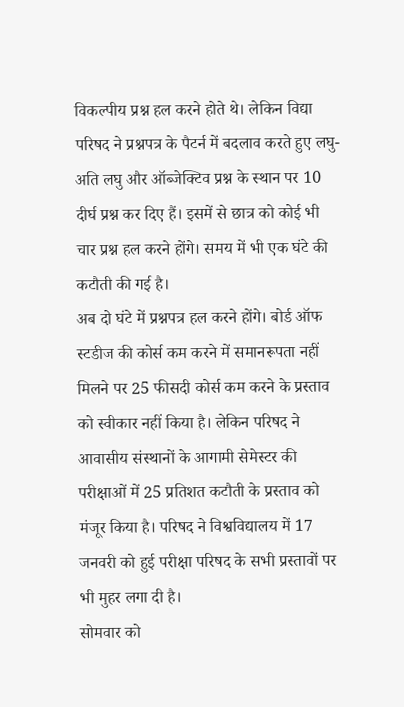विकल्पीय प्रश्न हल करने होते थे। लेकिन विद्या परिषद ने प्रश्नपत्र के पैटर्न में बदलाव करते हुए लघु-अति लघु और ऑब्जेक्टिव प्रश्न के स्थान पर 10 दीर्घ प्रश्न कर दिए हैं। इसमें से छात्र को कोई भी चार प्रश्न हल करने होंगे। समय में भी एक घंटे की कटौती की गई है।
अब दो घंटे में प्रश्नपत्र हल करने होंगे। बोर्ड ऑफ स्टडीज की कोर्स कम करने में समानरूपता नहीं मिलने पर 25 फीसदी कोर्स कम करने के प्रस्ताव को स्वीकार नहीं किया है। लेकिन परिषद ने आवासीय संस्थानों के आगामी सेमेस्टर की परीक्षाओं में 25 प्रतिशत कटौती के प्रस्ताव को मंजूर किया है। परिषद ने विश्वविद्यालय में 17 जनवरी को हुई परीक्षा परिषद के सभी प्रस्तावों पर भी मुहर लगा दी है।
सोमवार को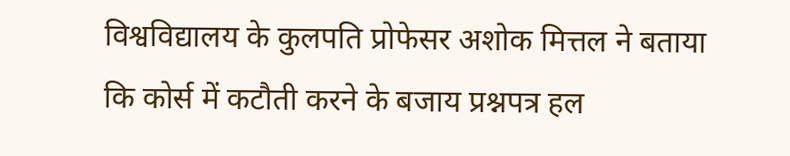विश्वविद्यालय के कुलपति प्रोफेसर अशोक मित्तल ने बताया कि कोर्स में कटौती करने के बजाय प्रश्नपत्र हल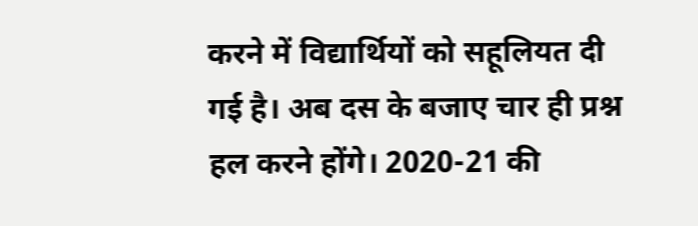करने में विद्यार्थियों को सहूलियत दी गई है। अब दस के बजाए चार ही प्रश्न हल करने होंगे। 2020-21 की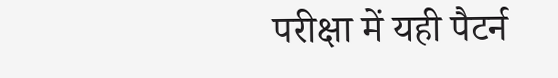परीक्षा में यही पैटर्न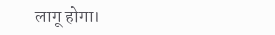लागू होगा।